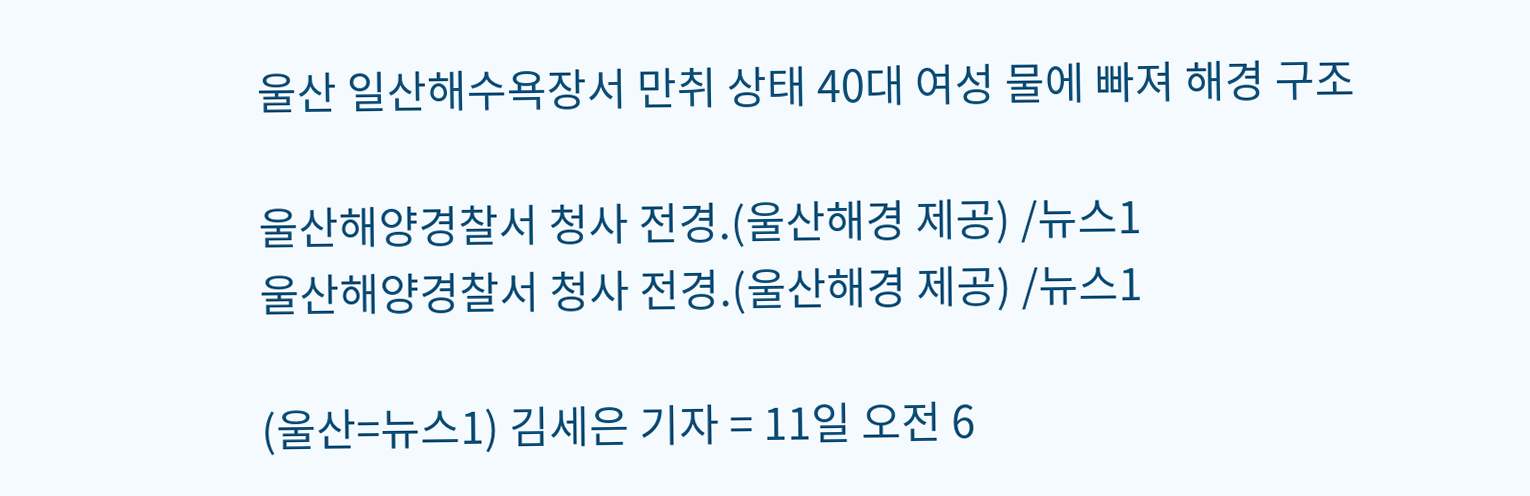울산 일산해수욕장서 만취 상태 40대 여성 물에 빠져 해경 구조

울산해양경찰서 청사 전경.(울산해경 제공) /뉴스1
울산해양경찰서 청사 전경.(울산해경 제공) /뉴스1

(울산=뉴스1) 김세은 기자 = 11일 오전 6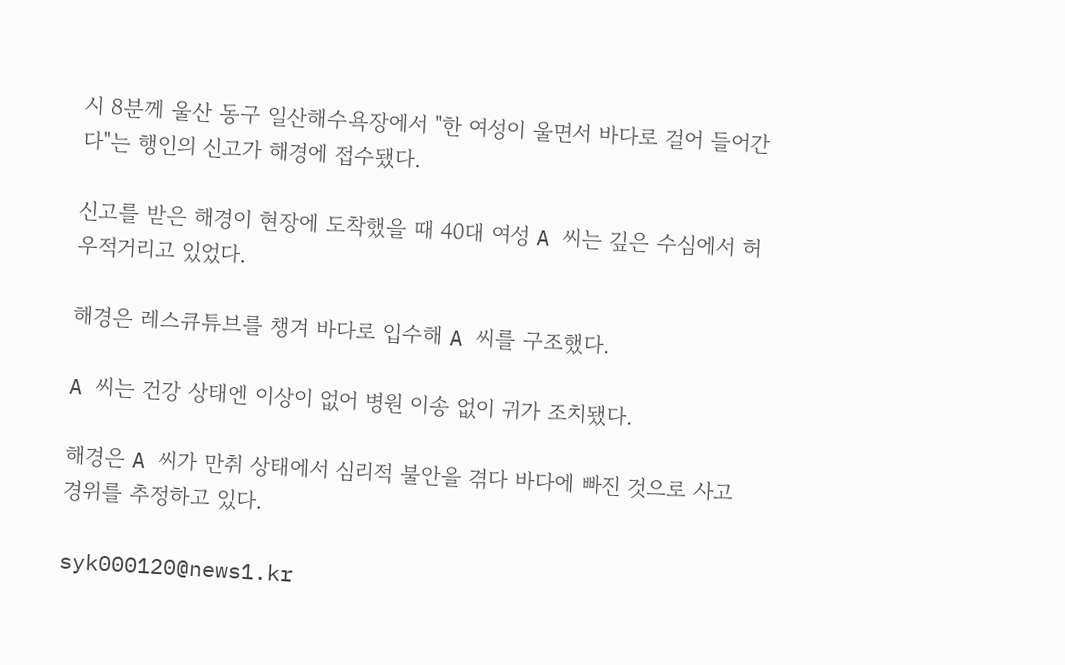시 8분께 울산 동구 일산해수욕장에서 "한 여성이 울면서 바다로 걸어 들어간다"는 행인의 신고가 해경에 접수됐다.

신고를 받은 해경이 현장에 도착했을 때 40대 여성 A 씨는 깊은 수심에서 허우적거리고 있었다.

해경은 레스큐튜브를 챙겨 바다로 입수해 A 씨를 구조했다.

A 씨는 건강 상태엔 이상이 없어 병원 이송 없이 귀가 조치됐다.

해경은 A 씨가 만취 상태에서 심리적 불안을 겪다 바다에 빠진 것으로 사고 경위를 추정하고 있다.

syk000120@news1.kr